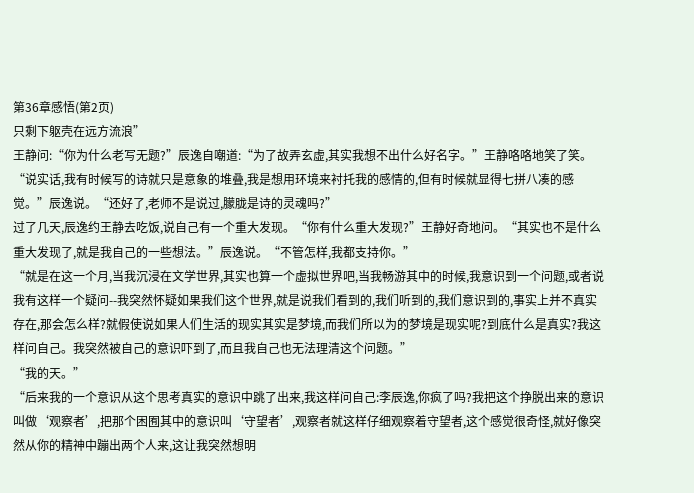第36章感悟(第2页)
只剩下躯壳在远方流浪”
王静问:“你为什么老写无题?”辰逸自嘲道:“为了故弄玄虚,其实我想不出什么好名字。”王静咯咯地笑了笑。“说实话,我有时候写的诗就只是意象的堆叠,我是想用环境来衬托我的感情的,但有时候就显得七拼八凑的感觉。”辰逸说。“还好了,老师不是说过,朦胧是诗的灵魂吗?”
过了几天,辰逸约王静去吃饭,说自己有一个重大发现。“你有什么重大发现?”王静好奇地问。“其实也不是什么重大发现了,就是我自己的一些想法。”辰逸说。“不管怎样,我都支持你。”
“就是在这一个月,当我沉浸在文学世界,其实也算一个虚拟世界吧,当我畅游其中的时候,我意识到一个问题,或者说我有这样一个疑问--我突然怀疑如果我们这个世界,就是说我们看到的,我们听到的,我们意识到的,事实上并不真实存在,那会怎么样?就假使说如果人们生活的现实其实是梦境,而我们所以为的梦境是现实呢?到底什么是真实?我这样问自己。我突然被自己的意识吓到了,而且我自己也无法理清这个问题。”
“我的天。”
“后来我的一个意识从这个思考真实的意识中跳了出来,我这样问自己:李辰逸,你疯了吗?我把这个挣脱出来的意识叫做‘观察者’,把那个困囿其中的意识叫‘守望者’,观察者就这样仔细观察着守望者,这个感觉很奇怪,就好像突然从你的精神中蹦出两个人来,这让我突然想明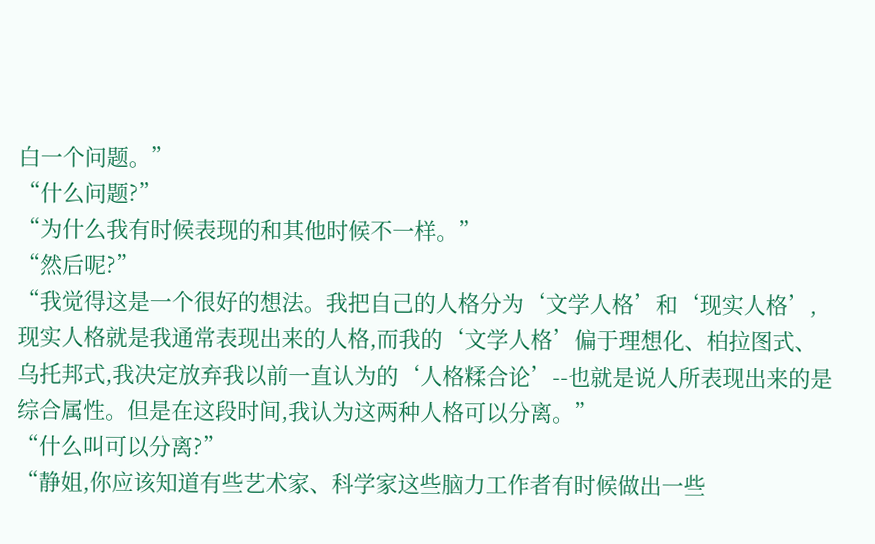白一个问题。”
“什么问题?”
“为什么我有时候表现的和其他时候不一样。”
“然后呢?”
“我觉得这是一个很好的想法。我把自己的人格分为‘文学人格’和‘现实人格’,现实人格就是我通常表现出来的人格,而我的‘文学人格’偏于理想化、柏拉图式、乌托邦式,我决定放弃我以前一直认为的‘人格糅合论’--也就是说人所表现出来的是综合属性。但是在这段时间,我认为这两种人格可以分离。”
“什么叫可以分离?”
“静姐,你应该知道有些艺术家、科学家这些脑力工作者有时候做出一些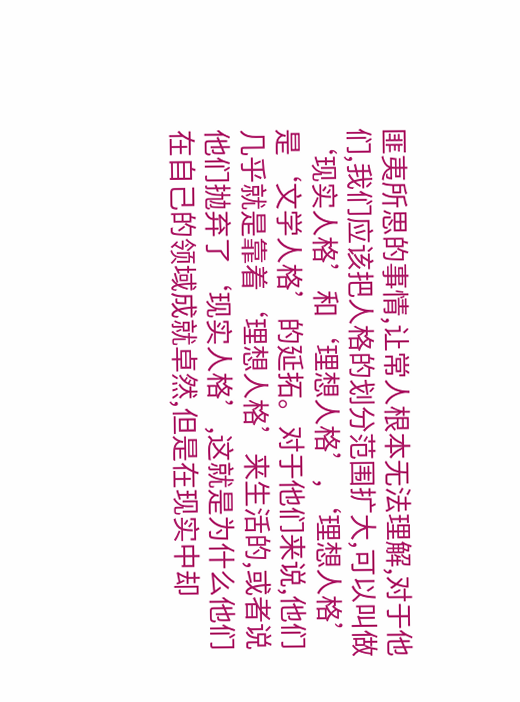匪夷所思的事情,让常人根本无法理解,对于他们,我们应该把人格的划分范围扩大,可以叫做‘现实人格’和‘理想人格’,‘理想人格’是‘文学人格’的延拓。对于他们来说,他们几乎就是靠着‘理想人格’来生活的,或者说他们抛弃了‘现实人格’,这就是为什么他们在自己的领域成就卓然,但是在现实中却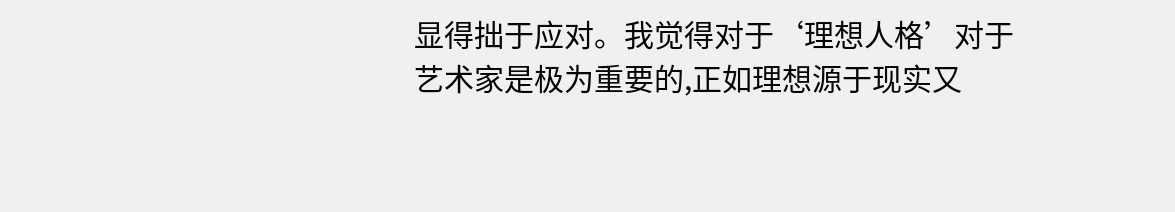显得拙于应对。我觉得对于‘理想人格’对于艺术家是极为重要的,正如理想源于现实又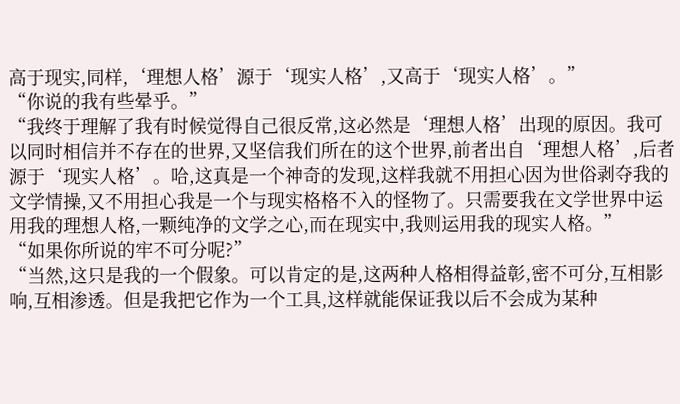高于现实,同样,‘理想人格’源于‘现实人格’,又高于‘现实人格’。”
“你说的我有些晕乎。”
“我终于理解了我有时候觉得自己很反常,这必然是‘理想人格’出现的原因。我可以同时相信并不存在的世界,又坚信我们所在的这个世界,前者出自‘理想人格’,后者源于‘现实人格’。哈,这真是一个神奇的发现,这样我就不用担心因为世俗剥夺我的文学情操,又不用担心我是一个与现实格格不入的怪物了。只需要我在文学世界中运用我的理想人格,一颗纯净的文学之心,而在现实中,我则运用我的现实人格。”
“如果你所说的牢不可分呢?”
“当然,这只是我的一个假象。可以肯定的是,这两种人格相得益彰,密不可分,互相影响,互相渗透。但是我把它作为一个工具,这样就能保证我以后不会成为某种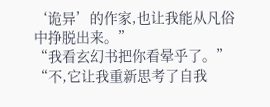‘诡异’的作家,也让我能从凡俗中挣脱出来。”
“我看玄幻书把你看晕乎了。”
“不,它让我重新思考了自我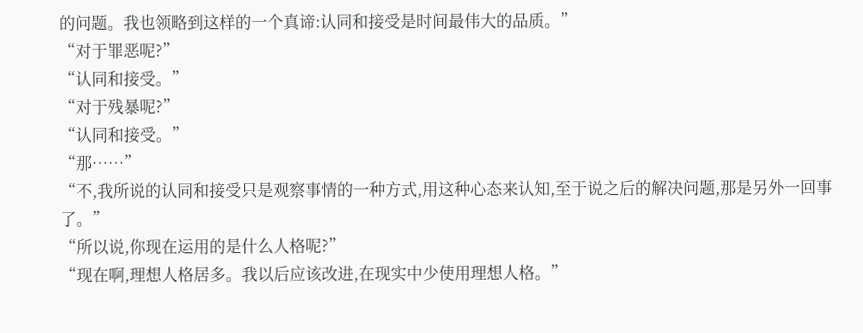的问题。我也领略到这样的一个真谛:认同和接受是时间最伟大的品质。”
“对于罪恶呢?”
“认同和接受。”
“对于残暴呢?”
“认同和接受。”
“那……”
“不,我所说的认同和接受只是观察事情的一种方式,用这种心态来认知,至于说之后的解决问题,那是另外一回事了。”
“所以说,你现在运用的是什么人格呢?”
“现在啊,理想人格居多。我以后应该改进,在现实中少使用理想人格。”